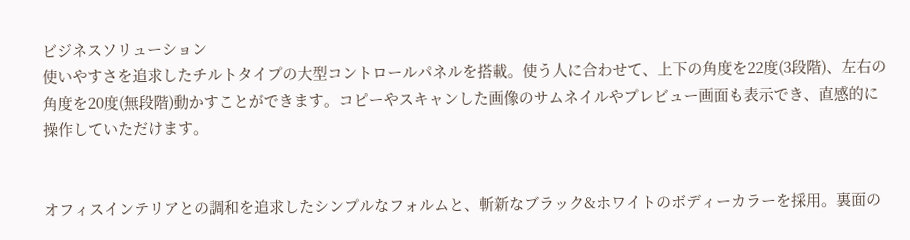ビジネスソリューション
使いやすさを追求したチルトタイプの大型コントロールパネルを搭載。使う人に合わせて、上下の角度を22度(3段階)、左右の角度を20度(無段階)動かすことができます。コピーやスキャンした画像のサムネイルやプレビュー画面も表示でき、直感的に操作していただけます。


オフィスインテリアとの調和を追求したシンプルなフォルムと、斬新なブラック&ホワイトのボディーカラーを採用。裏面の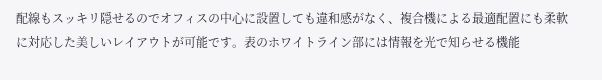配線もスッキリ隠せるのでオフィスの中心に設置しても違和感がなく、複合機による最適配置にも柔軟に対応した美しいレイアウトが可能です。表のホワイトライン部には情報を光で知らせる機能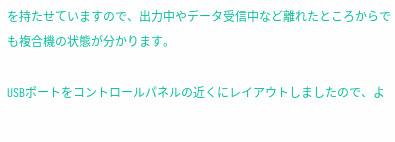を持たせていますので、出力中やデータ受信中など離れたところからでも複合機の状態が分かります。

USBポートをコントロールパネルの近くにレイアウトしましたので、よ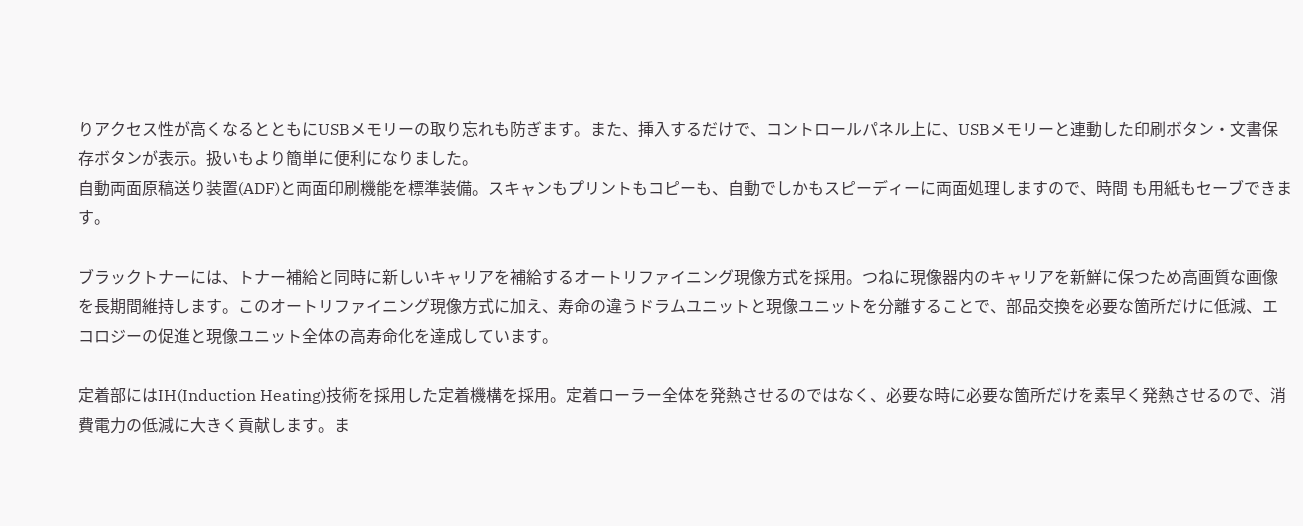りアクセス性が高くなるとともにUSBメモリーの取り忘れも防ぎます。また、挿入するだけで、コントロールパネル上に、USBメモリーと連動した印刷ボタン・文書保存ボタンが表示。扱いもより簡単に便利になりました。
自動両面原稿送り装置(ADF)と両面印刷機能を標準装備。スキャンもプリントもコピーも、自動でしかもスピーディーに両面処理しますので、時間 も用紙もセーブできます。

ブラックトナーには、トナー補給と同時に新しいキャリアを補給するオートリファイニング現像方式を採用。つねに現像器内のキャリアを新鮮に保つため高画質な画像を長期間維持します。このオートリファイニング現像方式に加え、寿命の違うドラムユニットと現像ユニットを分離することで、部品交換を必要な箇所だけに低減、エコロジーの促進と現像ユニット全体の高寿命化を達成しています。

定着部にはIH(Induction Heating)技術を採用した定着機構を採用。定着ローラー全体を発熱させるのではなく、必要な時に必要な箇所だけを素早く発熱させるので、消費電力の低減に大きく貢献します。ま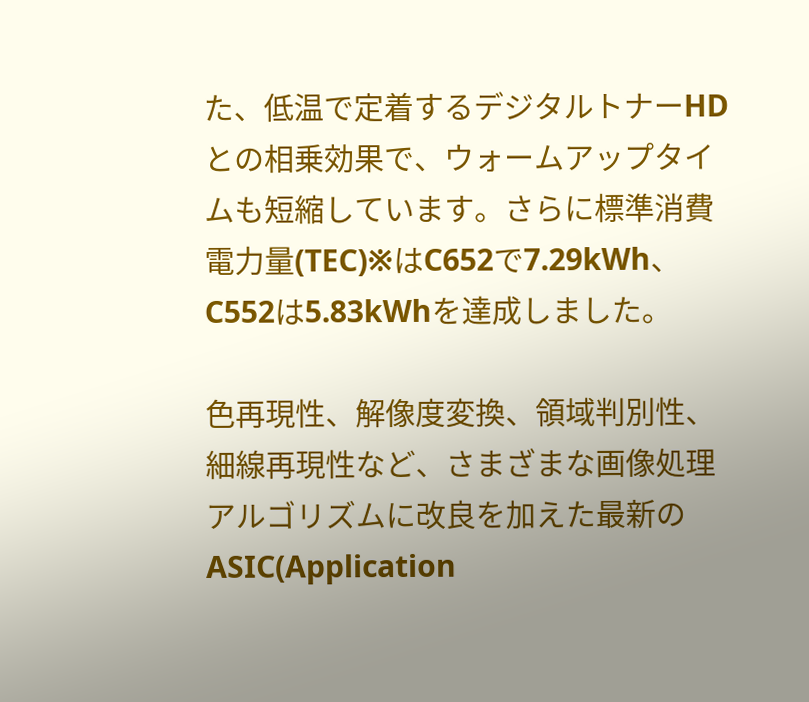た、低温で定着するデジタルトナーHDとの相乗効果で、ウォームアップタイムも短縮しています。さらに標準消費電力量(TEC)※はC652で7.29kWh、C552は5.83kWhを達成しました。

色再現性、解像度変換、領域判別性、細線再現性など、さまざまな画像処理アルゴリズムに改良を加えた最新のASIC(Application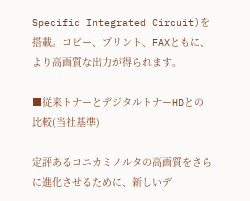Specific Integrated Circuit)を搭載。コピー、プリント、FAXともに、より高画質な出力が得られます。

■従来トナーとデジタルトナーHDとの比較(当社基準)

定評あるコニカミノルタの高画質をさらに進化させるために、新しいデ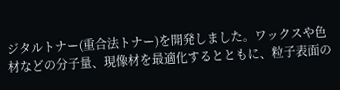ジタルトナー(重合法トナー)を開発しました。ワックスや色材などの分子量、現像材を最適化するとともに、粒子表面の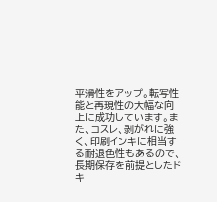平滑性をアップ。転写性能と再現性の大幅な向上に成功しています。また、コスレ、剥がれに強く、印刷インキに相当する耐退色性もあるので、長期保存を前提としたドキ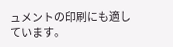ュメントの印刷にも適しています。